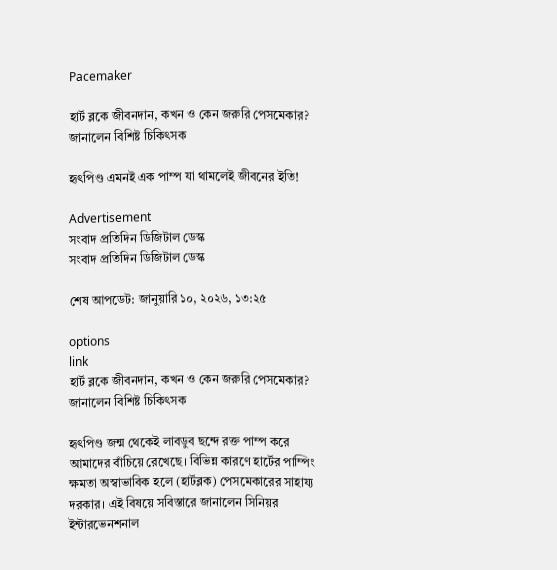Pacemaker

হার্ট ব্লকে জীবনদান, কখন ও কেন জরুরি পেসমেকার? জানালেন বিশিষ্ট চিকিৎসক

হৃৎপিণ্ড এমনই এক পাম্প যা থামলেই জীবনের ইতি!

Advertisement
সংবাদ প্রতিদিন ডিজিটাল ডেস্ক
সংবাদ প্রতিদিন ডিজিটাল ডেস্ক

শেষ আপডেট: জানুয়ারি ১০, ২০২৬, ১৩:২৫

options
link
হার্ট ব্লকে জীবনদান, কখন ও কেন জরুরি পেসমেকার? জানালেন বিশিষ্ট চিকিৎসক

হৃৎপিণ্ড জন্ম থেকেই লাবডুব ছন্দে রক্ত পাম্প করে আমাদের বাঁচিয়ে রেখেছে। বিভিন্ন কারণে হার্টের পাম্পিং ক্ষমতা অস্বাভাবিক হলে (হার্টব্লক) পেসমেকারের সাহায্য দরকার। এই বিষয়ে সবিস্তারে জানালেন সিনিয়র ইন্টারভেনশনাল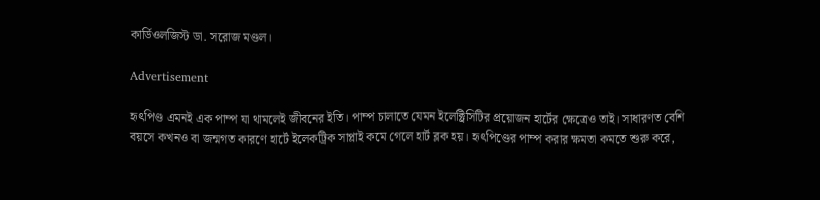কার্ডিওলজিস্ট ডা. সরোজ মণ্ডল।

Advertisement

হৃৎপিণ্ড এমনই এক পাম্প যা থামলেই জীবনের ইতি। পাম্প চালাতে যেমন ইলেক্ট্রিসিটির প্রয়োজন হার্টের ক্ষেত্রেও তাই। সাধারণত বেশি বয়সে কখনও বা জন্মগত কারণে হার্টে ইলেকট্রিক সাপ্লাই কমে গেলে হার্ট ব্লক হয়। হৃৎপিণ্ডের পাম্প করার ক্ষমতা কমতে শুরু করে,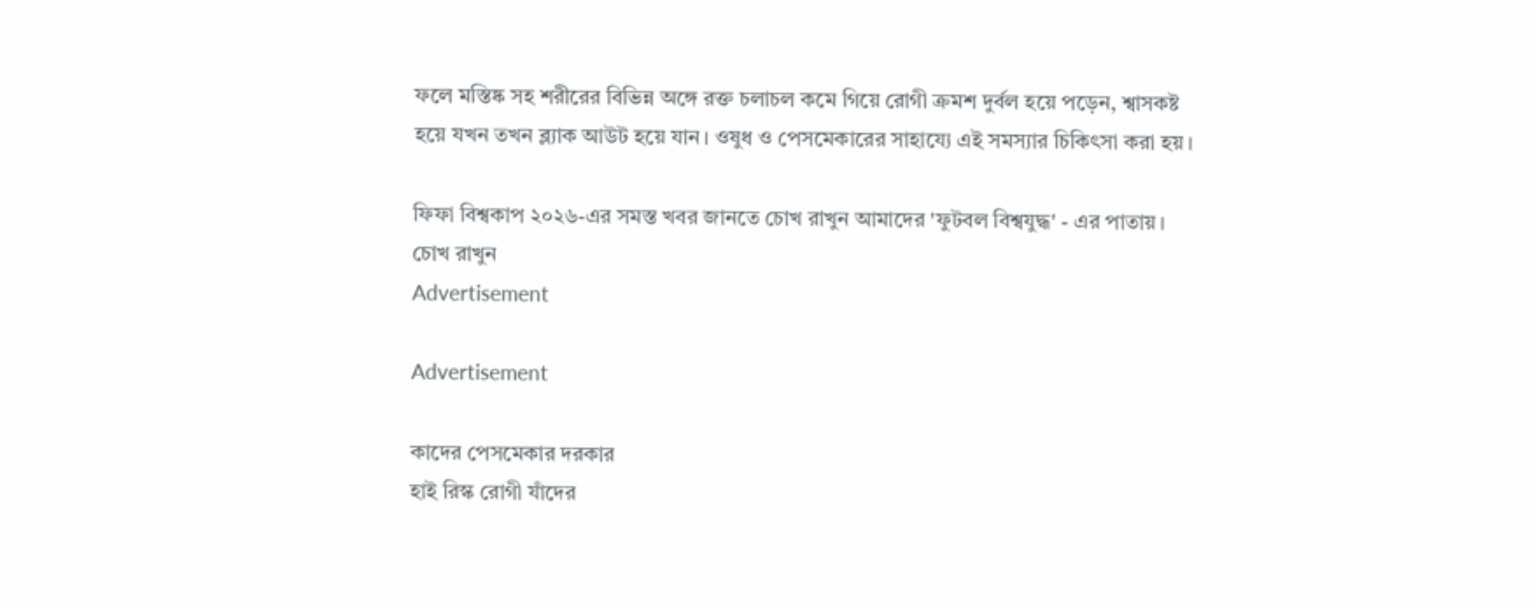ফলে মস্তিষ্ক সহ শরীরের বিভিন্ন অঙ্গে রক্ত চলাচল কমে গিয়ে রোগী ক্রমশ দুর্বল হয়ে পড়েন, শ্বাসকষ্ট হয়ে যখন তখন ব্ল‍্যাক আউট হয়ে যান। ওষুধ ও পেসমেকারের সাহায্যে এই সমস্যার চিকিৎসা করা হয়।

ফিফা বিশ্বকাপ ২০২৬-এর সমস্ত খবর জানতে চোখ রাখুন আমাদের 'ফুটবল বিশ্বযুদ্ধ' - এর পাতায়।
চোখ রাখুন
Advertisement

Advertisement

কাদের পেসমেকার দরকার
হাই রিস্ক রোগী যাঁদের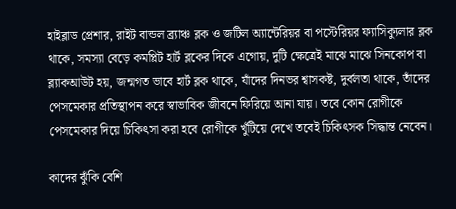হাইব্লাড প্রেশার, রাইট বান্ডল ব্র্যাঞ্চ ব্লক ও জটিল অ্যান্টেরিয়র বা পস্টেরিয়র ফ্যাসিক্যুলার ব্লক থাকে, সমস্যা বেড়ে কমপ্লিট হার্ট ব্লকের দিকে এগোয়, দুটি ক্ষেত্রেই মাঝে মাঝে সিনকোপ বা ব্ল‍্যাকআউট হয়, জন্মগত ভাবে হার্ট ব্লক থাকে, যাঁদের দিনভর শ্বাসকষ্ট, দুর্বলতা থাকে, তাঁদের পেসমেকার প্রতিস্থাপন করে স্বাভাবিক জীবনে ফিরিয়ে আনা যায়। তবে কোন রোগীকে পেসমেকার দিয়ে চিকিৎসা করা হবে রোগীকে খুঁটিয়ে দেখে তবেই চিকিৎসক সিদ্ধান্ত নেবেন।

কাদের ঝুঁকি বেশি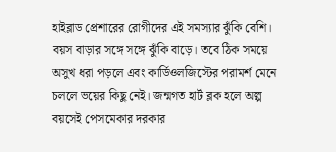হাইব্লাড প্রেশারের রোগীদের এই সমস্যার ঝুঁকি বেশি। বয়স বাড়ার সঙ্গে সঙ্গে ঝুঁকি বাড়ে। তবে ঠিক সময়ে অসুখ ধরা পড়লে এবং কার্ডিওলজিস্টের পরামর্শ মেনে চললে ভয়ের কিছু নেই। জন্মগত হার্ট ব্লক হলে অল্প বয়সেই পেসমেকার দরকার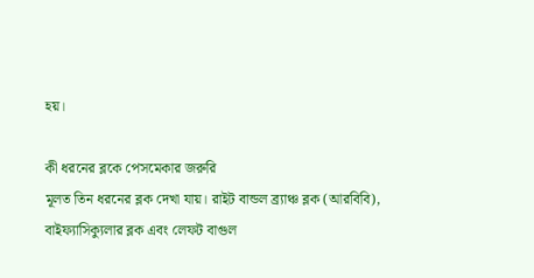হয়।

কী ধরনের ব্লকে পেসমেকার জরুরি
মূলত তিন ধরনের ব্লক দেখা যায়। রাইট বান্ডল ব্র্যাঞ্চ ব্লক (আরবিবি), বাইফ্যাসিক্যুলার ব্লক এবং লেফট বাগুল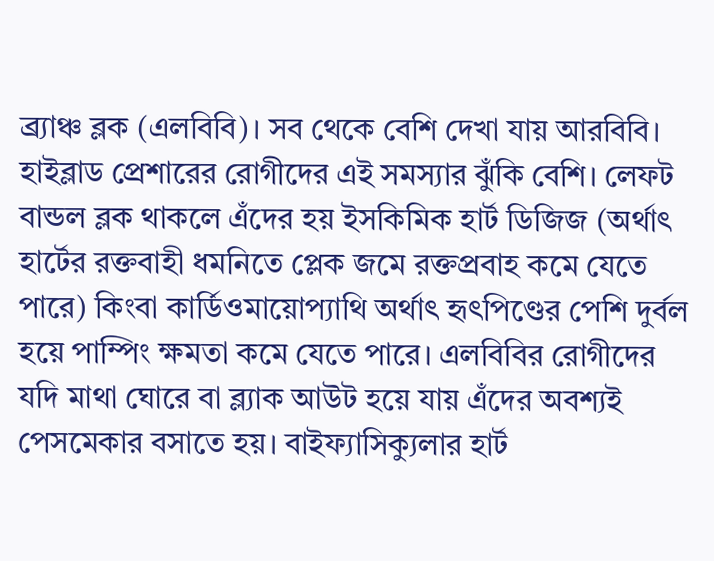ব্র্যাঞ্চ ব্লক (এলবিবি)। সব থেকে বেশি দেখা যায় আরবিবি। হাইব্লাড প্রেশারের রোগীদের এই সমস্যার ঝুঁকি বেশি। লেফট বান্ডল ব্লক থাকলে এঁদের হয় ইসকিমিক হার্ট ডিজিজ (অর্থাৎ হার্টের রক্তবাহী ধমনিতে প্লেক জমে রক্তপ্রবাহ কমে যেতে পারে) কিংবা কার্ডিওমায়োপ্যাথি অর্থাৎ হৃৎপিণ্ডের পেশি দুর্বল হয়ে পাম্পিং ক্ষমতা কমে যেতে পারে। এলবিবির রোগীদের যদি মাথা ঘোরে বা ব্ল‍্যাক আউট হয়ে যায় এঁদের অবশ্যই পেসমেকার বসাতে হয়। বাইফ্যাসিক্যুলার হার্ট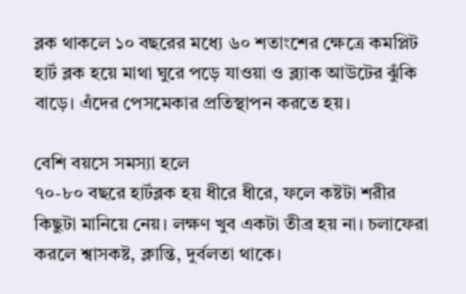ব্লক থাকলে ১০ বছরের মধ্যে ৬০ শতাংশের ক্ষেত্রে কমপ্লিট হার্ট ব্লক হয়ে মাথা ঘুরে পড়ে যাওয়া ও ব্ল‍্যাক আউটের ঝুঁকি বাড়ে। এঁদের পেসমেকার প্রতিস্থাপন করতে হয়।

বেশি বয়সে সমস্যা হলে
৭০-৮০ বছরে হার্টব্লক হয় ধীরে ধীরে, ফলে কষ্টটা শরীর কিছুটা মানিয়ে নেয়। লক্ষণ খুব একটা তীব্র হয় না। চলাফেরা করলে শ্বাসকষ্ট, ক্লান্তি, দুর্বলতা থাকে।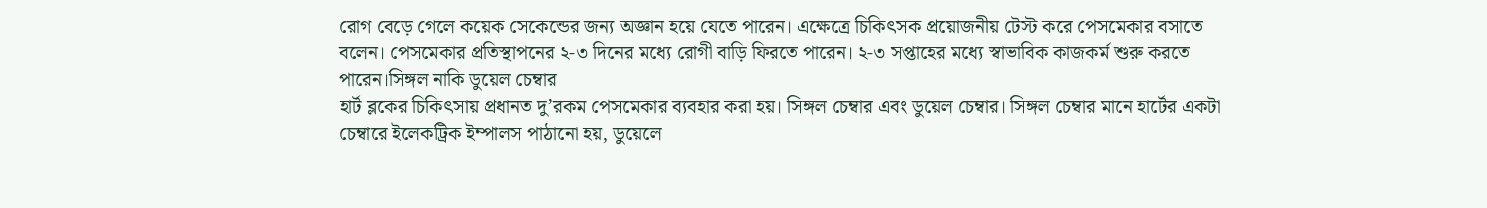রোগ বেড়ে গেলে কয়েক সেকেন্ডের জন্য অজ্ঞান হয়ে যেতে পারেন। এক্ষেত্রে চিকিৎসক প্রয়োজনীয় টেস্ট করে পেসমেকার বসাতে বলেন। পেসমেকার প্রতিস্থাপনের ২-৩ দিনের মধ্যে রোগী বাড়ি ফিরতে পারেন। ২-৩ সপ্তাহের মধ্যে স্বাভাবিক কাজকর্ম শুরু করতে পারেন।সিঙ্গল নাকি ডুয়েল চেম্বার
হার্ট ব্লকের চিকিৎসায় প্রধানত দু’রকম পেসমেকার ব্যবহার করা হয়। সিঙ্গল চেম্বার এবং ডুয়েল চেম্বার। সিঙ্গল চেম্বার মানে হার্টের একটা চেম্বারে ইলেকট্রিক ইম্পালস পাঠানো হয়, ডুয়েলে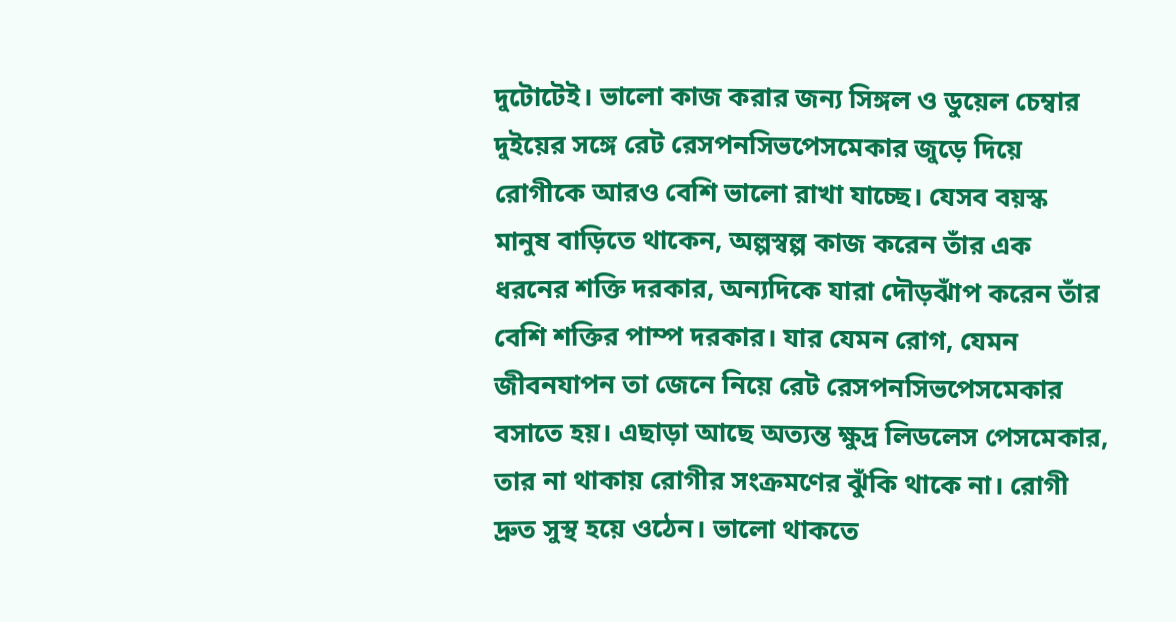দুটোটেই। ভালো কাজ করার জন্য সিঙ্গল ও ডুয়েল চেম্বার দুইয়ের সঙ্গে রেট রেসপনসিভপেসমেকার জুড়ে দিয়ে রোগীকে আরও বেশি ভালো রাখা যাচ্ছে। যেসব বয়স্ক মানুষ বাড়িতে থাকেন, অল্পস্বল্প কাজ করেন তাঁর এক ধরনের শক্তি দরকার, অন্যদিকে যারা দৌড়ঝাঁপ করেন তাঁর বেশি শক্তির পাম্প দরকার। যার যেমন রোগ, যেমন জীবনযাপন তা জেনে নিয়ে রেট রেসপনসিভপেসমেকার বসাতে হয়। এছাড়া আছে অত্যন্ত ক্ষুদ্র লিডলেস পেসমেকার, তার না থাকায় রোগীর সংক্রমণের ঝুঁকি থাকে না। রোগী দ্রুত সুস্থ হয়ে ওঠেন। ভালো থাকতে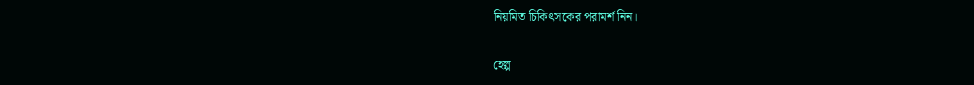নিয়মিত চিকিৎসকের পরামর্শ নিন।

হেল্প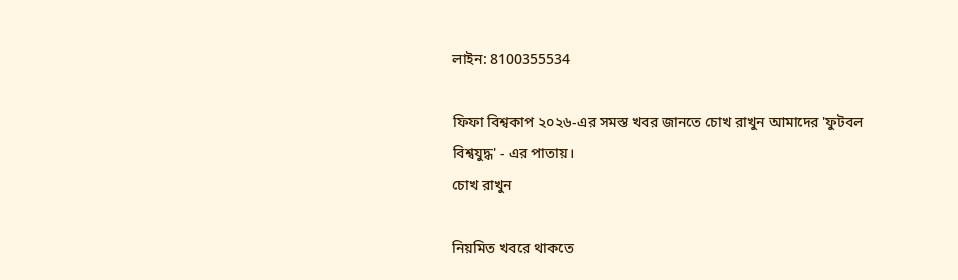লাইন: 8100355534

ফিফা বিশ্বকাপ ২০২৬-এর সমস্ত খবর জানতে চোখ রাখুন আমাদের 'ফুটবল বিশ্বযুদ্ধ' - এর পাতায়।
চোখ রাখুন

নিয়মিত খবরে থাকতে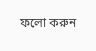ফলো করুন